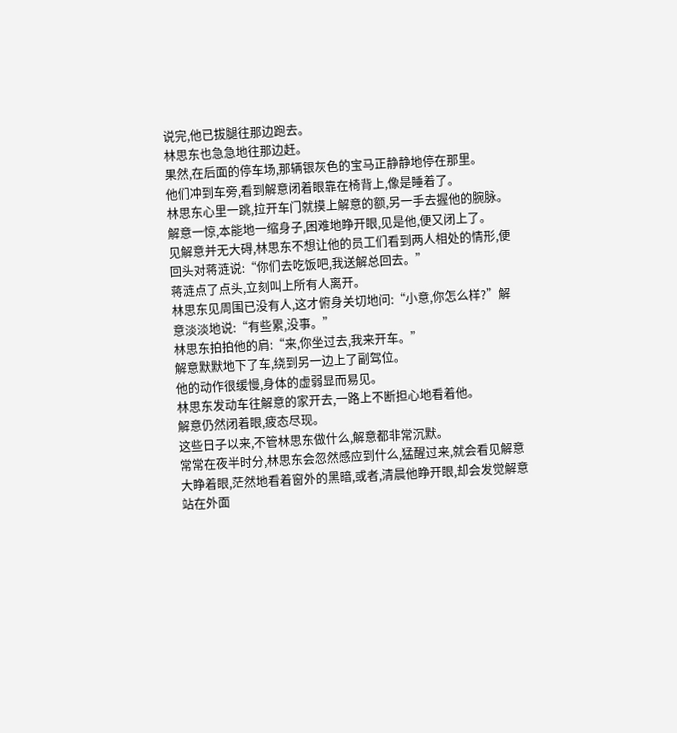说完,他已拔腿往那边跑去。
林思东也急急地往那边赶。
果然,在后面的停车场,那辆银灰色的宝马正静静地停在那里。
他们冲到车旁,看到解意闭着眼靠在椅背上,像是睡着了。
林思东心里一跳,拉开车门就摸上解意的额,另一手去握他的腕脉。
解意一惊,本能地一缩身子,困难地睁开眼,见是他,便又闭上了。
见解意并无大碍,林思东不想让他的员工们看到两人相处的情形,便回头对蒋涟说:“你们去吃饭吧,我送解总回去。”
蒋涟点了点头,立刻叫上所有人离开。
林思东见周围已没有人,这才俯身关切地问:“小意,你怎么样?”解意淡淡地说:“有些累,没事。”
林思东拍拍他的肩:“来,你坐过去,我来开车。”
解意默默地下了车,绕到另一边上了副驾位。
他的动作很缓慢,身体的虚弱显而易见。
林思东发动车往解意的家开去,一路上不断担心地看着他。
解意仍然闭着眼,疲态尽现。
这些日子以来,不管林思东做什么,解意都非常沉默。
常常在夜半时分,林思东会忽然感应到什么,猛醒过来,就会看见解意大睁着眼,茫然地看着窗外的黑暗,或者,清晨他睁开眼,却会发觉解意站在外面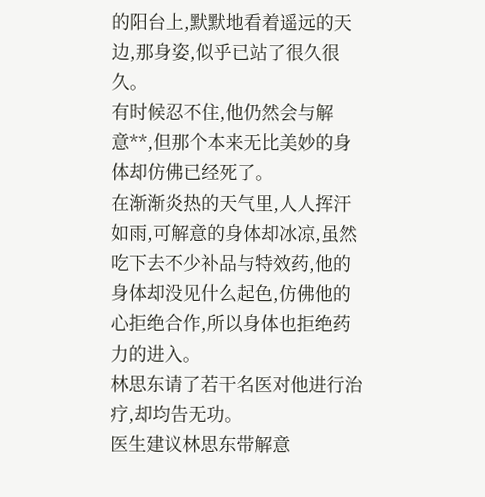的阳台上,默默地看着遥远的天边,那身姿,似乎已站了很久很久。
有时候忍不住,他仍然会与解意**,但那个本来无比美妙的身体却仿佛已经死了。
在渐渐炎热的天气里,人人挥汗如雨,可解意的身体却冰凉,虽然吃下去不少补品与特效药,他的身体却没见什么起色,仿佛他的心拒绝合作,所以身体也拒绝药力的进入。
林思东请了若干名医对他进行治疗,却均告无功。
医生建议林思东带解意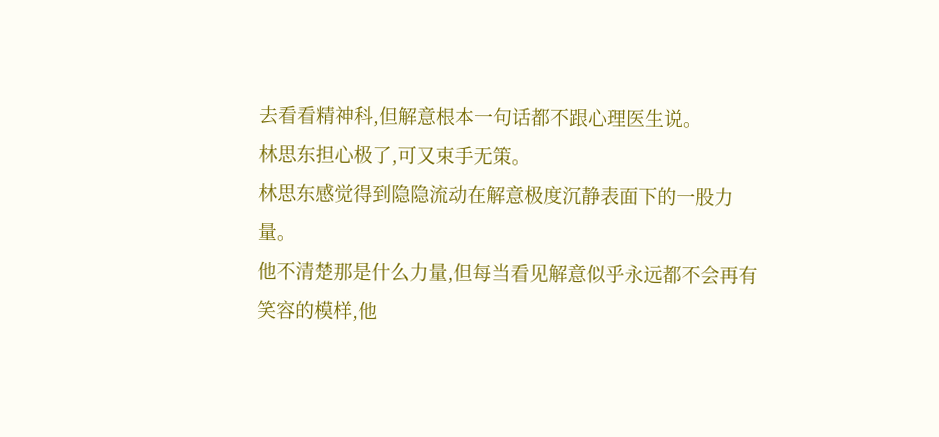去看看精神科,但解意根本一句话都不跟心理医生说。
林思东担心极了,可又束手无策。
林思东感觉得到隐隐流动在解意极度沉静表面下的一股力量。
他不清楚那是什么力量,但每当看见解意似乎永远都不会再有笑容的模样,他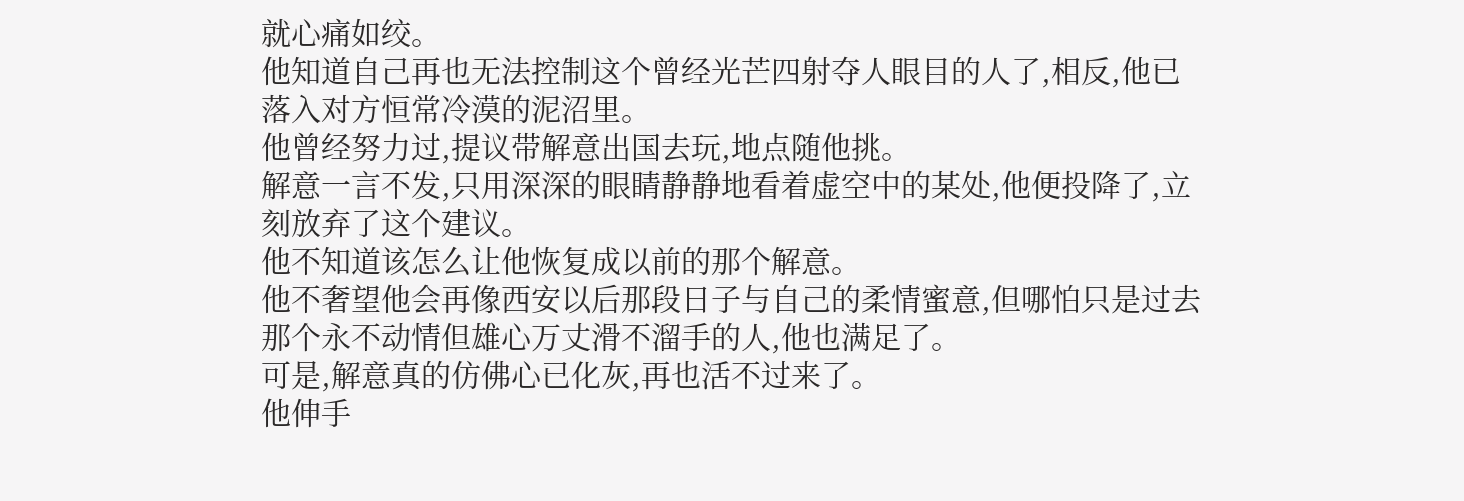就心痛如绞。
他知道自己再也无法控制这个曾经光芒四射夺人眼目的人了,相反,他已落入对方恒常冷漠的泥沼里。
他曾经努力过,提议带解意出国去玩,地点随他挑。
解意一言不发,只用深深的眼睛静静地看着虚空中的某处,他便投降了,立刻放弃了这个建议。
他不知道该怎么让他恢复成以前的那个解意。
他不奢望他会再像西安以后那段日子与自己的柔情蜜意,但哪怕只是过去那个永不动情但雄心万丈滑不溜手的人,他也满足了。
可是,解意真的仿佛心已化灰,再也活不过来了。
他伸手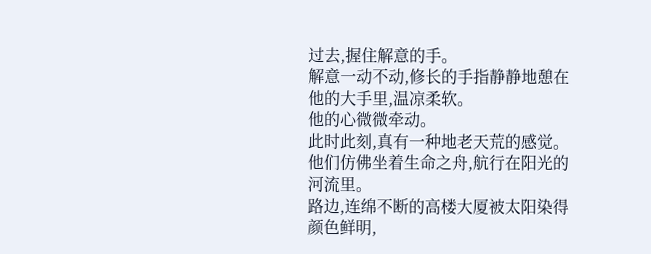过去,握住解意的手。
解意一动不动,修长的手指静静地憩在他的大手里,温凉柔软。
他的心微微牵动。
此时此刻,真有一种地老天荒的感觉。
他们仿佛坐着生命之舟,航行在阳光的河流里。
路边,连绵不断的高楼大厦被太阳染得颜色鲜明,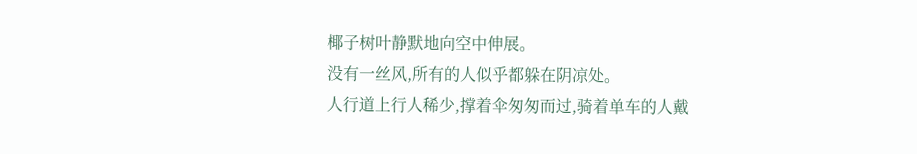椰子树叶静默地向空中伸展。
没有一丝风,所有的人似乎都躲在阴凉处。
人行道上行人稀少,撑着伞匆匆而过,骑着单车的人戴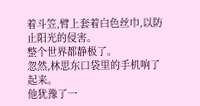着斗笠,臂上套着白色丝巾,以防止阳光的侵害。
整个世界都静极了。
忽然,林思东口袋里的手机响了起来。
他犹豫了一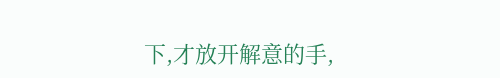下,才放开解意的手,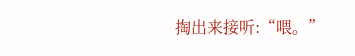掏出来接听:“喂。”